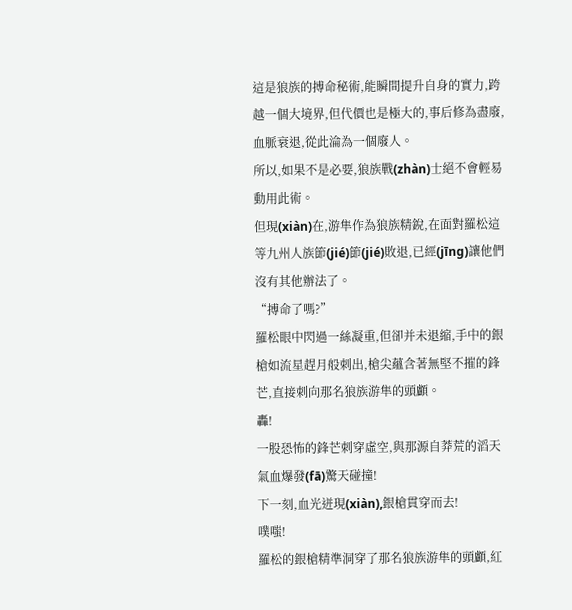這是狼族的搏命秘術,能瞬間提升自身的實力,跨越一個大境界,但代價也是極大的,事后修為盡廢,血脈衰退,從此淪為一個廢人。
所以,如果不是必要,狼族戰(zhàn)士絕不會輕易動用此術。
但現(xiàn)在,游隼作為狼族精銳,在面對羅松這等九州人族節(jié)節(jié)敗退,已經(jīng)讓他們沒有其他辦法了。
“搏命了嗎?”
羅松眼中閃過一絲凝重,但卻并未退縮,手中的銀槍如流星趕月般刺出,槍尖蘊含著無堅不摧的鋒芒,直接刺向那名狼族游隼的頭顱。
轟!
一股恐怖的鋒芒刺穿虛空,與那源自莽荒的滔天氣血爆發(fā)驚天碰撞!
下一刻,血光迸現(xiàn),銀槍貫穿而去!
噗嗤!
羅松的銀槍精準洞穿了那名狼族游隼的頭顱,紅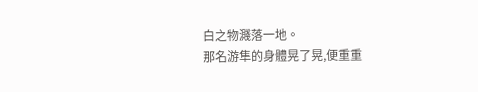白之物濺落一地。
那名游隼的身體晃了晃,便重重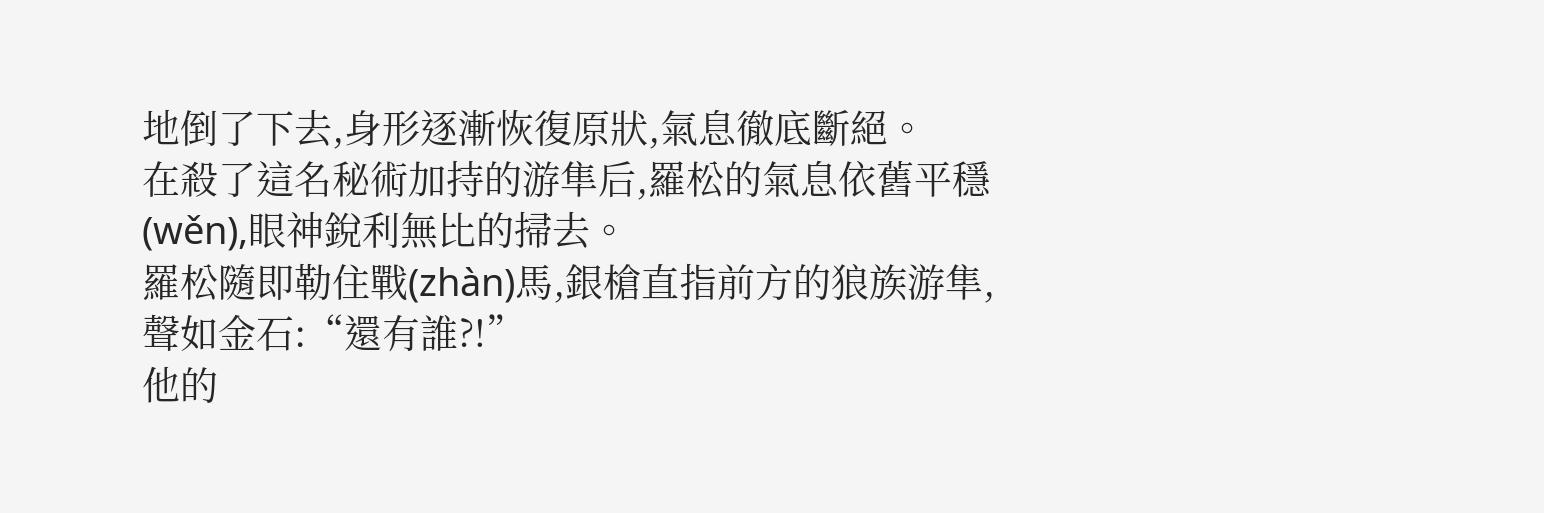地倒了下去,身形逐漸恢復原狀,氣息徹底斷絕。
在殺了這名秘術加持的游隼后,羅松的氣息依舊平穩(wěn),眼神銳利無比的掃去。
羅松隨即勒住戰(zhàn)馬,銀槍直指前方的狼族游隼,聲如金石:“還有誰?!”
他的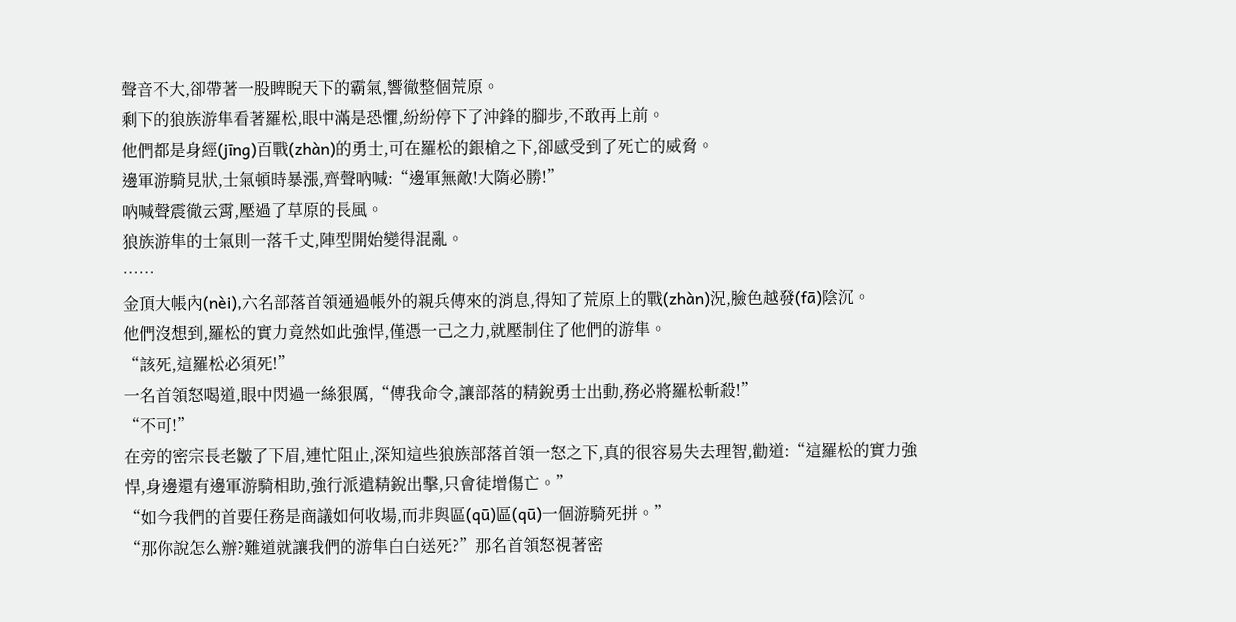聲音不大,卻帶著一股睥睨天下的霸氣,響徹整個荒原。
剩下的狼族游隼看著羅松,眼中滿是恐懼,紛紛停下了沖鋒的腳步,不敢再上前。
他們都是身經(jīng)百戰(zhàn)的勇士,可在羅松的銀槍之下,卻感受到了死亡的威脅。
邊軍游騎見狀,士氣頓時暴漲,齊聲吶喊:“邊軍無敵!大隋必勝!”
吶喊聲震徹云霄,壓過了草原的長風。
狼族游隼的士氣則一落千丈,陣型開始變得混亂。
……
金頂大帳內(nèi),六名部落首領通過帳外的親兵傳來的消息,得知了荒原上的戰(zhàn)況,臉色越發(fā)陰沉。
他們沒想到,羅松的實力竟然如此強悍,僅憑一己之力,就壓制住了他們的游隼。
“該死,這羅松必須死!”
一名首領怒喝道,眼中閃過一絲狠厲,“傳我命令,讓部落的精銳勇士出動,務必將羅松斬殺!”
“不可!”
在旁的密宗長老皺了下眉,連忙阻止,深知這些狼族部落首領一怒之下,真的很容易失去理智,勸道:“這羅松的實力強悍,身邊還有邊軍游騎相助,強行派遣精銳出擊,只會徒增傷亡。”
“如今我們的首要任務是商議如何收場,而非與區(qū)區(qū)一個游騎死拼。”
“那你說怎么辦?難道就讓我們的游隼白白送死?”那名首領怒視著密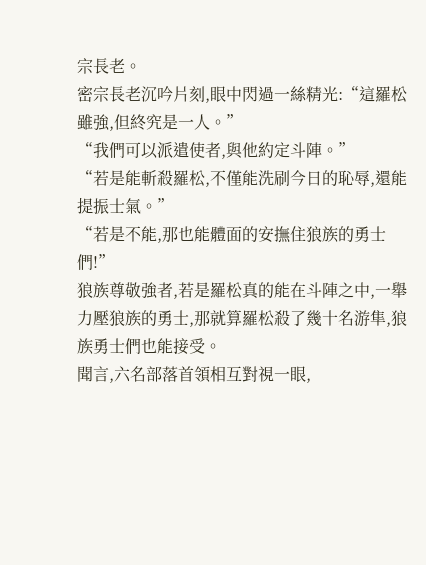宗長老。
密宗長老沉吟片刻,眼中閃過一絲精光:“這羅松雖強,但終究是一人。”
“我們可以派遣使者,與他約定斗陣。”
“若是能斬殺羅松,不僅能洗刷今日的恥辱,還能提振士氣。”
“若是不能,那也能體面的安撫住狼族的勇士們!”
狼族尊敬強者,若是羅松真的能在斗陣之中,一舉力壓狼族的勇士,那就算羅松殺了幾十名游隼,狼族勇士們也能接受。
聞言,六名部落首領相互對視一眼,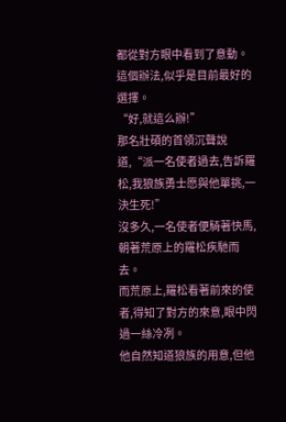都從對方眼中看到了意動。
這個辦法,似乎是目前最好的選擇。
“好,就這么辦!”
那名壯碩的首領沉聲說道,“派一名使者過去,告訴羅松,我狼族勇士愿與他單挑,一決生死!”
沒多久,一名使者便騎著快馬,朝著荒原上的羅松疾馳而去。
而荒原上,羅松看著前來的使者,得知了對方的來意,眼中閃過一絲冷冽。
他自然知道狼族的用意,但他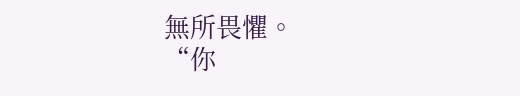無所畏懼。
“你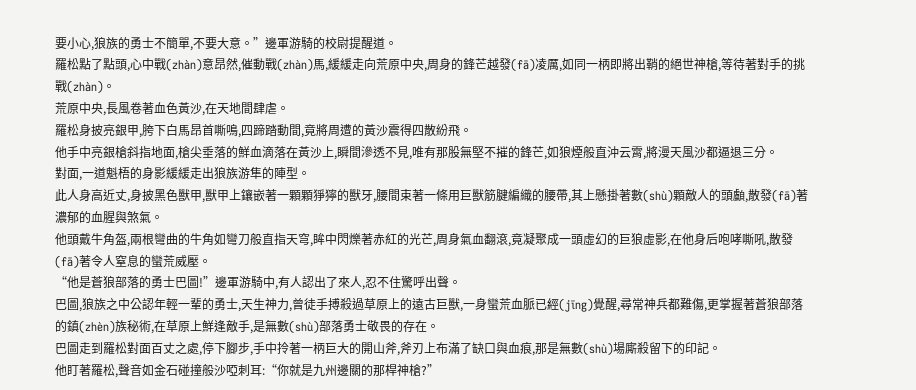要小心,狼族的勇士不簡單,不要大意。”邊軍游騎的校尉提醒道。
羅松點了點頭,心中戰(zhàn)意昂然,催動戰(zhàn)馬,緩緩走向荒原中央,周身的鋒芒越發(fā)凌厲,如同一柄即將出鞘的絕世神槍,等待著對手的挑戰(zhàn)。
荒原中央,長風卷著血色黃沙,在天地間肆虐。
羅松身披亮銀甲,胯下白馬昂首嘶鳴,四蹄踏動間,竟將周遭的黃沙震得四散紛飛。
他手中亮銀槍斜指地面,槍尖垂落的鮮血滴落在黃沙上,瞬間滲透不見,唯有那股無堅不摧的鋒芒,如狼煙般直沖云霄,將漫天風沙都逼退三分。
對面,一道魁梧的身影緩緩走出狼族游隼的陣型。
此人身高近丈,身披黑色獸甲,獸甲上鑲嵌著一顆顆猙獰的獸牙,腰間束著一條用巨獸筋腱編織的腰帶,其上懸掛著數(shù)顆敵人的頭顱,散發(fā)著濃郁的血腥與煞氣。
他頭戴牛角盔,兩根彎曲的牛角如彎刀般直指天穹,眸中閃爍著赤紅的光芒,周身氣血翻滾,竟凝聚成一頭虛幻的巨狼虛影,在他身后咆哮嘶吼,散發(fā)著令人窒息的蠻荒威壓。
“他是蒼狼部落的勇士巴圖!”邊軍游騎中,有人認出了來人,忍不住驚呼出聲。
巴圖,狼族之中公認年輕一輩的勇士,天生神力,曾徒手搏殺過草原上的遠古巨獸,一身蠻荒血脈已經(jīng)覺醒,尋常神兵都難傷,更掌握著蒼狼部落的鎮(zhèn)族秘術,在草原上鮮逢敵手,是無數(shù)部落勇士敬畏的存在。
巴圖走到羅松對面百丈之處,停下腳步,手中拎著一柄巨大的開山斧,斧刃上布滿了缺口與血痕,那是無數(shù)場廝殺留下的印記。
他盯著羅松,聲音如金石碰撞般沙啞刺耳:“你就是九州邊關的那桿神槍?”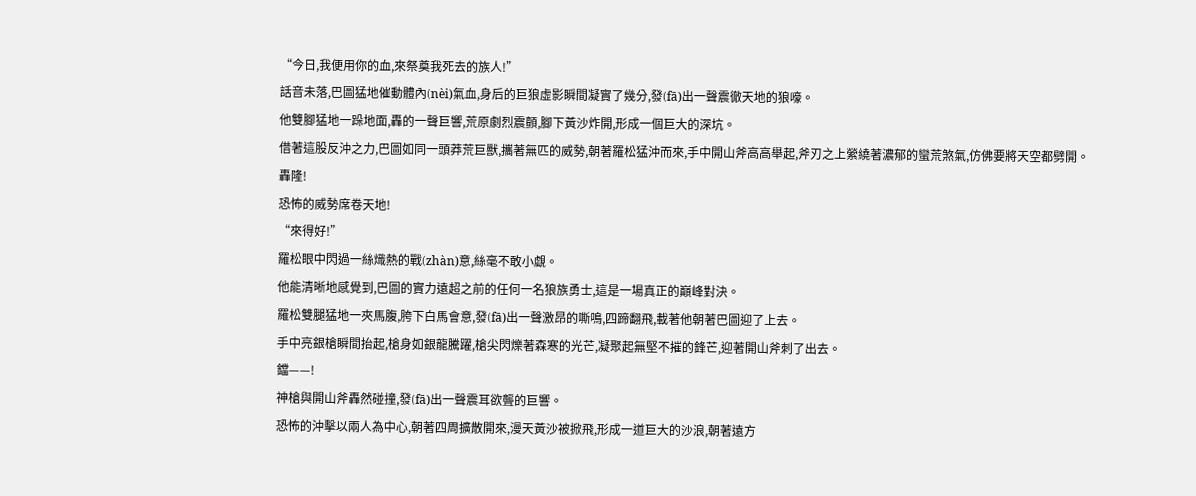“今日,我便用你的血,來祭奠我死去的族人!”
話音未落,巴圖猛地催動體內(nèi)氣血,身后的巨狼虛影瞬間凝實了幾分,發(fā)出一聲震徹天地的狼嚎。
他雙腳猛地一跺地面,轟的一聲巨響,荒原劇烈震顫,腳下黃沙炸開,形成一個巨大的深坑。
借著這股反沖之力,巴圖如同一頭莽荒巨獸,攜著無匹的威勢,朝著羅松猛沖而來,手中開山斧高高舉起,斧刃之上縈繞著濃郁的蠻荒煞氣,仿佛要將天空都劈開。
轟隆!
恐怖的威勢席卷天地!
“來得好!”
羅松眼中閃過一絲熾熱的戰(zhàn)意,絲毫不敢小覷。
他能清晰地感覺到,巴圖的實力遠超之前的任何一名狼族勇士,這是一場真正的巔峰對決。
羅松雙腿猛地一夾馬腹,胯下白馬會意,發(fā)出一聲激昂的嘶鳴,四蹄翻飛,載著他朝著巴圖迎了上去。
手中亮銀槍瞬間抬起,槍身如銀龍騰躍,槍尖閃爍著森寒的光芒,凝聚起無堅不摧的鋒芒,迎著開山斧刺了出去。
鐺——!
神槍與開山斧轟然碰撞,發(fā)出一聲震耳欲聾的巨響。
恐怖的沖擊以兩人為中心,朝著四周擴散開來,漫天黃沙被掀飛,形成一道巨大的沙浪,朝著遠方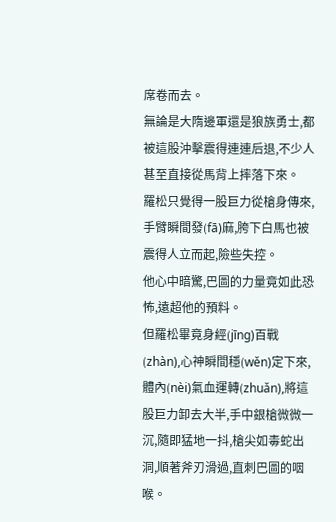席卷而去。
無論是大隋邊軍還是狼族勇士,都被這股沖擊震得連連后退,不少人甚至直接從馬背上摔落下來。
羅松只覺得一股巨力從槍身傳來,手臂瞬間發(fā)麻,胯下白馬也被震得人立而起,險些失控。
他心中暗驚,巴圖的力量竟如此恐怖,遠超他的預料。
但羅松畢竟身經(jīng)百戰(zhàn),心神瞬間穩(wěn)定下來,體內(nèi)氣血運轉(zhuǎn),將這股巨力卸去大半,手中銀槍微微一沉,隨即猛地一抖,槍尖如毒蛇出洞,順著斧刃滑過,直刺巴圖的咽喉。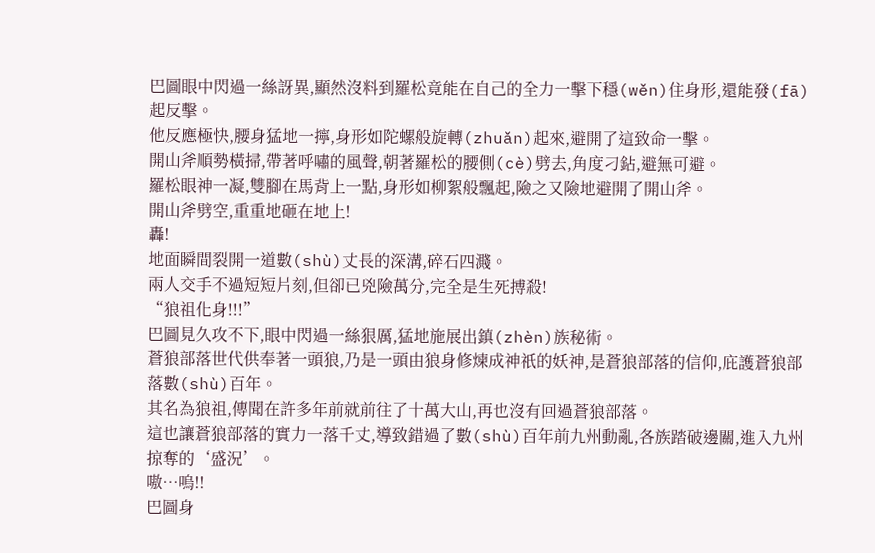巴圖眼中閃過一絲訝異,顯然沒料到羅松竟能在自己的全力一擊下穩(wěn)住身形,還能發(fā)起反擊。
他反應極快,腰身猛地一擰,身形如陀螺般旋轉(zhuǎn)起來,避開了這致命一擊。
開山斧順勢橫掃,帶著呼嘯的風聲,朝著羅松的腰側(cè)劈去,角度刁鉆,避無可避。
羅松眼神一凝,雙腳在馬背上一點,身形如柳絮般飄起,險之又險地避開了開山斧。
開山斧劈空,重重地砸在地上!
轟!
地面瞬間裂開一道數(shù)丈長的深溝,碎石四濺。
兩人交手不過短短片刻,但卻已兇險萬分,完全是生死搏殺!
“狼祖化身!!!”
巴圖見久攻不下,眼中閃過一絲狠厲,猛地施展出鎮(zhèn)族秘術。
蒼狼部落世代供奉著一頭狼,乃是一頭由狼身修煉成神祇的妖神,是蒼狼部落的信仰,庇護蒼狼部落數(shù)百年。
其名為狼祖,傳聞在許多年前就前往了十萬大山,再也沒有回過蒼狼部落。
這也讓蒼狼部落的實力一落千丈,導致錯過了數(shù)百年前九州動亂,各族踏破邊關,進入九州掠奪的‘盛況’。
嗷…嗚!!
巴圖身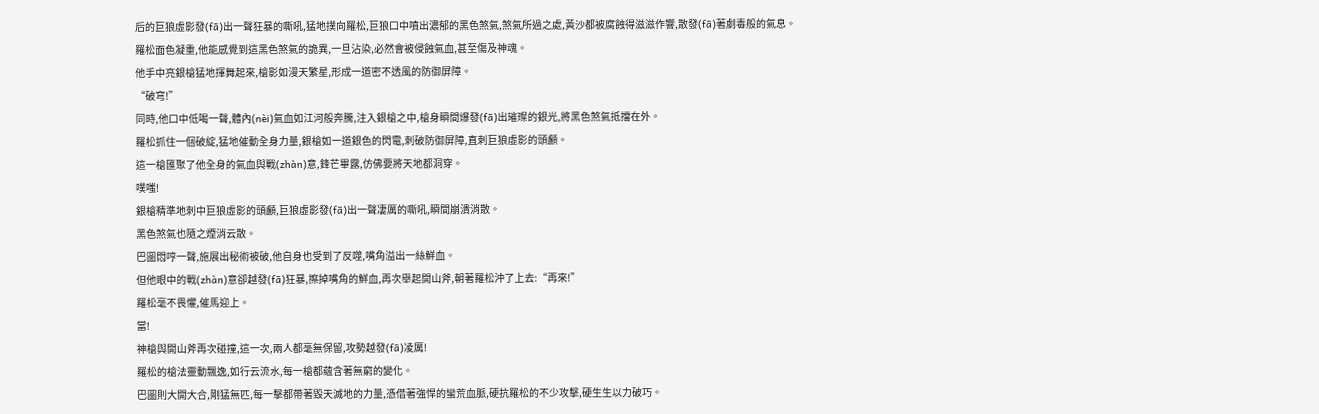后的巨狼虛影發(fā)出一聲狂暴的嘶吼,猛地撲向羅松,巨狼口中噴出濃郁的黑色煞氣,煞氣所過之處,黃沙都被腐蝕得滋滋作響,散發(fā)著劇毒般的氣息。
羅松面色凝重,他能感覺到這黑色煞氣的詭異,一旦沾染,必然會被侵蝕氣血,甚至傷及神魂。
他手中亮銀槍猛地揮舞起來,槍影如漫天繁星,形成一道密不透風的防御屏障。
“破穹!”
同時,他口中低喝一聲,體內(nèi)氣血如江河般奔騰,注入銀槍之中,槍身瞬間爆發(fā)出璀璨的銀光,將黑色煞氣抵擋在外。
羅松抓住一個破綻,猛地催動全身力量,銀槍如一道銀色的閃電,刺破防御屏障,直刺巨狼虛影的頭顱。
這一槍匯聚了他全身的氣血與戰(zhàn)意,鋒芒畢露,仿佛要將天地都洞穿。
噗嗤!
銀槍精準地刺中巨狼虛影的頭顱,巨狼虛影發(fā)出一聲凄厲的嘶吼,瞬間崩潰消散。
黑色煞氣也隨之煙消云散。
巴圖悶哼一聲,施展出秘術被破,他自身也受到了反噬,嘴角溢出一絲鮮血。
但他眼中的戰(zhàn)意卻越發(fā)狂暴,擦掉嘴角的鮮血,再次舉起開山斧,朝著羅松沖了上去:“再來!”
羅松毫不畏懼,催馬迎上。
當!
神槍與開山斧再次碰撞,這一次,兩人都毫無保留,攻勢越發(fā)凌厲!
羅松的槍法靈動飄逸,如行云流水,每一槍都蘊含著無窮的變化。
巴圖則大開大合,剛猛無匹,每一擊都帶著毀天滅地的力量,憑借著強悍的蠻荒血脈,硬抗羅松的不少攻擊,硬生生以力破巧。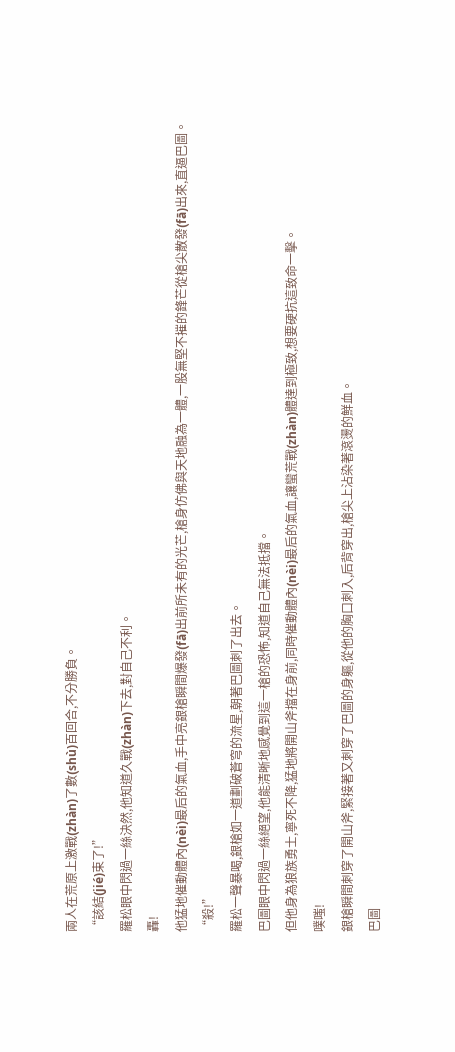兩人在荒原上激戰(zhàn)了數(shù)百回合,不分勝負。
“該結(jié)束了!”
羅松眼中閃過一絲決然,他知道久戰(zhàn)下去,對自己不利。
轟!
他猛地催動體內(nèi)最后的氣血,手中亮銀槍瞬間爆發(fā)出前所未有的光芒,槍身仿佛與天地融為一體,一股無堅不摧的鋒芒從槍尖散發(fā)出來,直逼巴圖。
“殺!”
羅松一聲暴喝,銀槍如一道劃破蒼穹的流星,朝著巴圖刺了出去。
巴圖眼中閃過一絲絕望,他能清晰地感覺到這一槍的恐怖,知道自己無法抵擋。
但他身為狼族勇士,寧死不降,猛地將開山斧擋在身前,同時催動體內(nèi)最后的氣血,讓蠻荒戰(zhàn)體達到極致,想要硬抗這致命一擊。
噗嗤!
銀槍瞬間刺穿了開山斧,緊接著又刺穿了巴圖的身軀,從他的胸口刺入,后背穿出,槍尖上沾染著滾燙的鮮血。
巴圖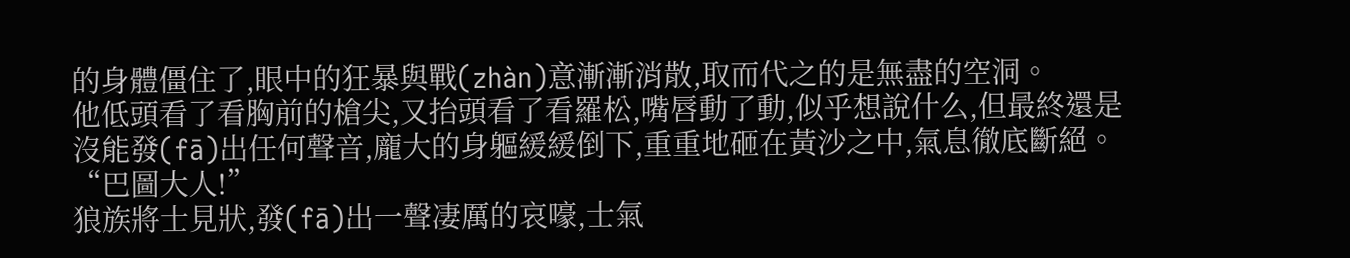的身體僵住了,眼中的狂暴與戰(zhàn)意漸漸消散,取而代之的是無盡的空洞。
他低頭看了看胸前的槍尖,又抬頭看了看羅松,嘴唇動了動,似乎想說什么,但最終還是沒能發(fā)出任何聲音,龐大的身軀緩緩倒下,重重地砸在黃沙之中,氣息徹底斷絕。
“巴圖大人!”
狼族將士見狀,發(fā)出一聲凄厲的哀嚎,士氣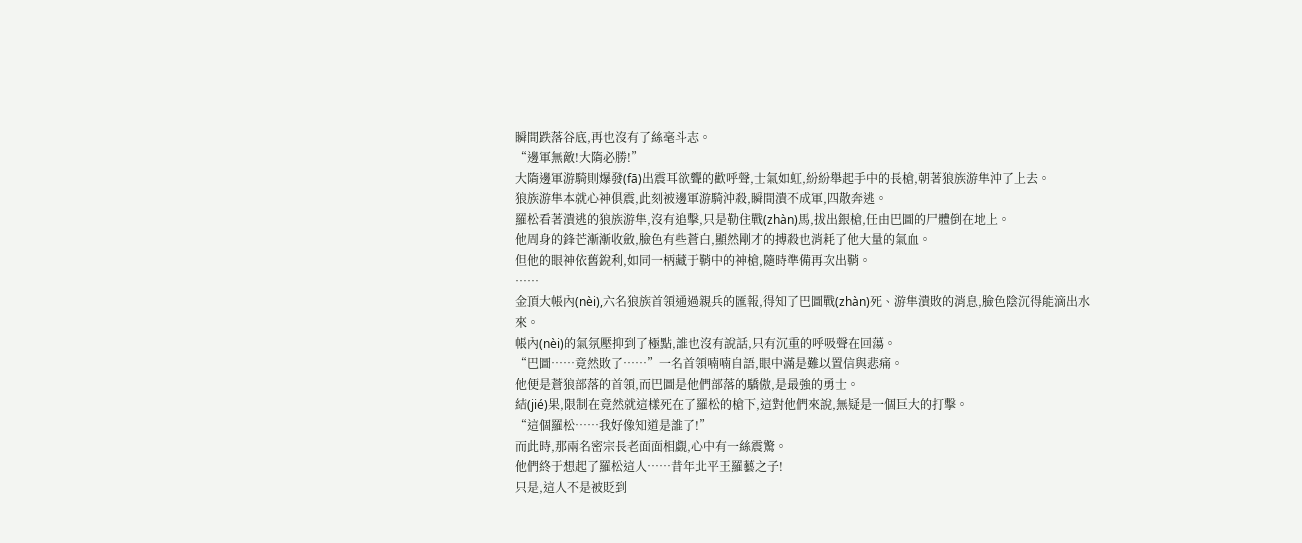瞬間跌落谷底,再也沒有了絲毫斗志。
“邊軍無敵!大隋必勝!”
大隋邊軍游騎則爆發(fā)出震耳欲聾的歡呼聲,士氣如虹,紛紛舉起手中的長槍,朝著狼族游隼沖了上去。
狼族游隼本就心神俱震,此刻被邊軍游騎沖殺,瞬間潰不成軍,四散奔逃。
羅松看著潰逃的狼族游隼,沒有追擊,只是勒住戰(zhàn)馬,拔出銀槍,任由巴圖的尸體倒在地上。
他周身的鋒芒漸漸收斂,臉色有些蒼白,顯然剛才的搏殺也消耗了他大量的氣血。
但他的眼神依舊銳利,如同一柄藏于鞘中的神槍,隨時準備再次出鞘。
……
金頂大帳內(nèi),六名狼族首領通過親兵的匯報,得知了巴圖戰(zhàn)死、游隼潰敗的消息,臉色陰沉得能滴出水來。
帳內(nèi)的氣氛壓抑到了極點,誰也沒有說話,只有沉重的呼吸聲在回蕩。
“巴圖……竟然敗了……”一名首領喃喃自語,眼中滿是難以置信與悲痛。
他便是蒼狼部落的首領,而巴圖是他們部落的驕傲,是最強的勇士。
結(jié)果,限制在竟然就這樣死在了羅松的槍下,這對他們來說,無疑是一個巨大的打擊。
“這個羅松……我好像知道是誰了!”
而此時,那兩名密宗長老面面相覷,心中有一絲震驚。
他們終于想起了羅松這人……昔年北平王羅藝之子!
只是,這人不是被貶到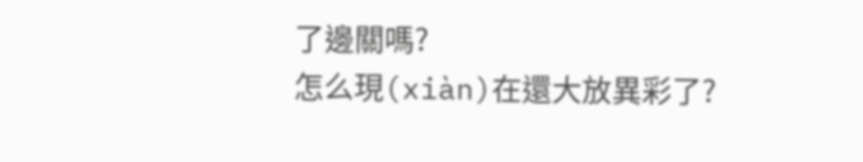了邊關嗎?
怎么現(xiàn)在還大放異彩了?